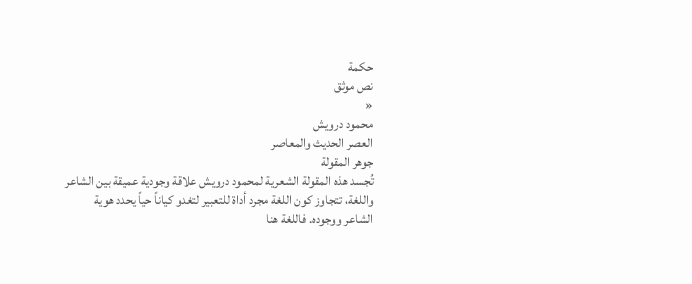حكمة
نص موثق
«
محمود درويش
العصر الحديث والمعاصر
جوهر المقولة
تُجسد هذه المقولة الشعرية لمحمود درويش علاقة وجودية عميقة بين الشاعر واللغة، تتجاوز كون اللغة مجرد أداة للتعبير لتغدو كياناً حياً يحدد هوية الشاعر ووجوده. فاللغة هنا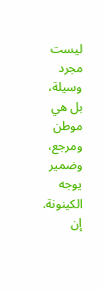ليست مجرد وسيلة، بل هي موطن ومرجع، وضمير يوجه الكينونة.
إن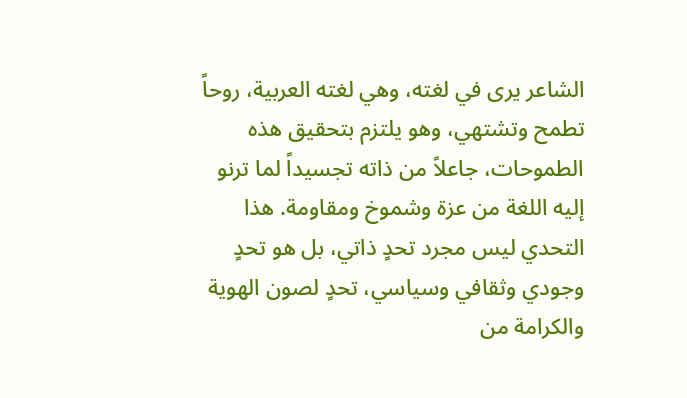الشاعر يرى في لغته، وهي لغته العربية، روحاً تطمح وتشتهي، وهو يلتزم بتحقيق هذه الطموحات، جاعلاً من ذاته تجسيداً لما ترنو إليه اللغة من عزة وشموخ ومقاومة. هذا التحدي ليس مجرد تحدٍ ذاتي، بل هو تحدٍ وجودي وثقافي وسياسي، تحدٍ لصون الهوية والكرامة من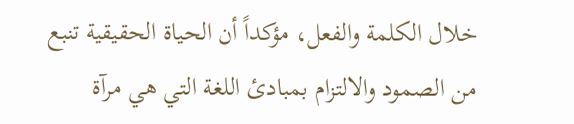خلال الكلمة والفعل، مؤكداً أن الحياة الحقيقية تنبع من الصمود والالتزام بمبادئ اللغة التي هي مرآة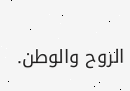الروح والوطن.